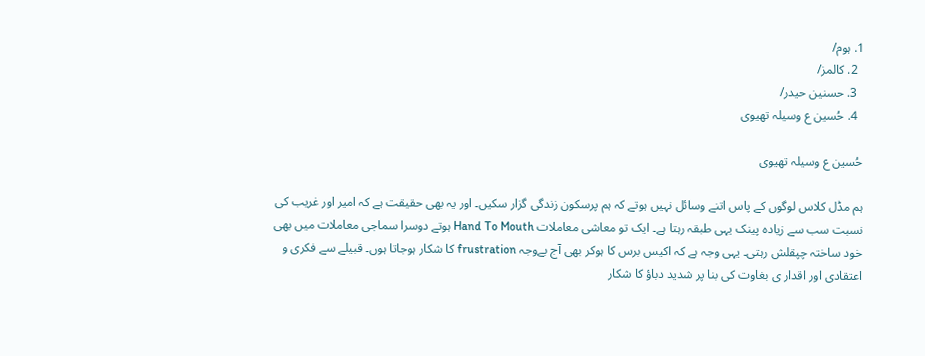1. ہوم/
  2. کالمز/
  3. حسنین حیدر/
  4. حُسین ع وسیلہ تھیوی

حُسین ع وسیلہ تھیوی

ہم مڈل کلاس لوگوں کے پاس اتنے وسائل نہیں ہوتے کہ ہم پرسکون زندگی گزار سکیں۔ اور یہ بھی حقیقت ہے کہ امیر اور غریب کی نسبت سب سے زیادہ پینک یہی طبقہ رہتا ہے۔ ایک تو معاشی معاملات Hand To Mouth ہوتے دوسرا سماجی معاملات میں بھی خود ساختہ چپقلش رہتی۔ یہی وجہ ہے کہ اکیس برس کا ہوکر بھی آج بےوجہ frustration کا شکار ہوجاتا ہوں۔ قبیلے سے فکری و اعتقادی اور اقدار ی بغاوت کی بنا پر شدید دباؤ کا شکار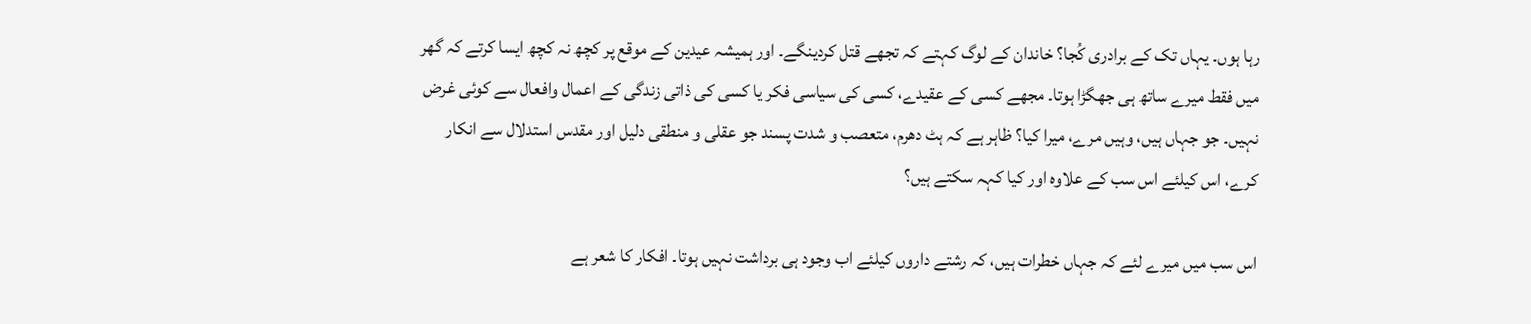رہا ہوں۔ یہاں تک کے برادری کُجا؟ خاندان کے لوگ کہتے کہ تجھے قتل کردینگے۔ اور ہمیشہ عیدین کے موقع پر کچھ نہ کچھ ایسا کرتے کہ گھر میں فقط میرے ساتھ ہی جھگڑا ہوتا۔ مجھے کسی کے عقیدے، کسی کی سیاسی فکر یا کسی کی ذاتی زندگی کے اعمال وافعال سے کوئی غرض نہیں۔ جو جہاں ہیں، وہیں مرے، میرا کیا؟ ظاہر ہے کہ ہٹ دھرم، متعصب و شدت پسند جو عقلی و منطقی دلیل اور مقدس استدلال سے انکار کرے، اس کیلئے اس سب کے علاوہ اور کیا کہہ سکتے ہیں؟

اس سب میں میرے لئے کہ جہاں خطرات ہیں، کہ رشتے داروں کیلئے اب وجود ہی برداشت نہیں ہوتا۔ افکار کا شعر ہے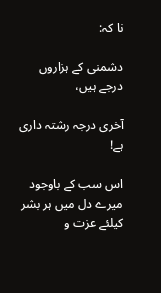نا کہ:

دشمنی کے ہزاروں درجے ہیں،

آخری درجہ رشتہ داری ہے!

اس سب کے باوجود میرے دل میں ہر بشر کیلئے عزت و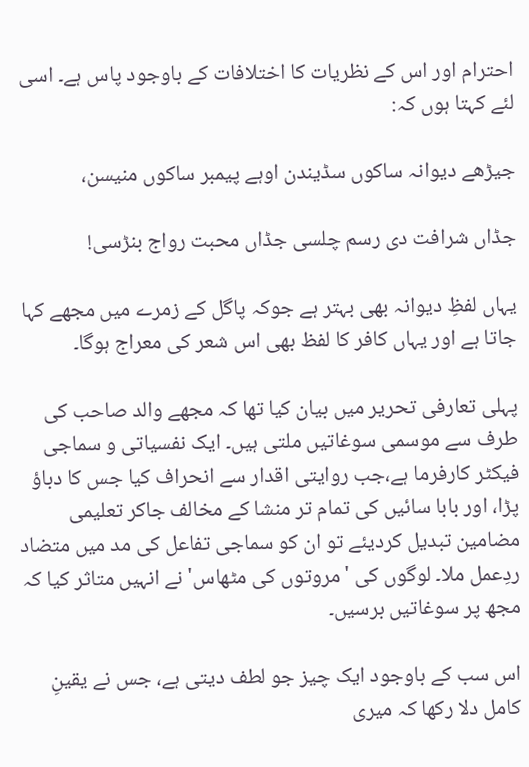احترام اور اس کے نظریات کا اختلافات کے باوجود پاس ہے۔ اسی لئے کہتا ہوں کہ:

جیڑھے دیوانہ ساکوں سڈیندن اوہے پیمبر ساکوں منیسن،

جڈاں شرافت دی رسم چلسی جڈاں محبت رواج بنڑسی!

یہاں لفظِ دیوانہ بھی بہتر ہے جوکہ پاگل کے زمرے میں مجھے کہا جاتا ہے اور یہاں کافر کا لفظ بھی اس شعر کی معراج ہوگا۔

پہلی تعارفی تحریر میں بیان کیا تھا کہ مجھے والد صاحب کی طرف سے موسمی سوغاتیں ملتی ہیں۔ ایک نفسیاتی و سماجی فیکٹر کارفرما ہے،جب روایتی اقدار سے انحراف کیا جس کا دباؤ پڑا، اور بابا سائیں کی تمام تر منشا کے مخالف جاکر تعلیمی مضامین تبدیل کردیئے تو ان کو سماجی تفاعل کی مد میں متضاد ردِعمل ملا۔ لوگوں کی 'مروتوں کی مٹھاس' نے انہیں متاثر کیا کہ مجھ پر سوغاتیں برسیں۔

اس سب کے باوجود ایک چیز جو لطف دیتی ہے، جس نے یقینِ کامل دلا رکھا کہ میری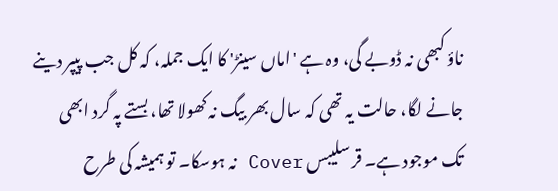ناؤ کبھی نہ ڈوبے گی، وہ ہے 'اماں سینڑ' کا ایک جملہ، کہ کل جب پیپر دینے جانے لگا، حالت یہ تھی کہ سال بھر بیگ نہ کھولا تھا، بستے پہ گرد ابھی تک موجود ہے۔ قر سلیبس Cover نہ ہوسکا۔ تو ہمیشہ کی طرح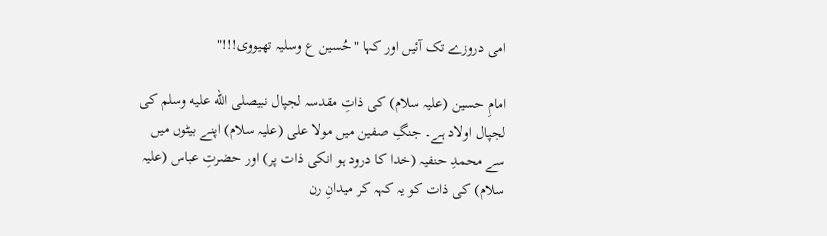امی دروزے تک آئیں اور کہا "حُسین ع وسلیہ تھیووی!!!"

امامِ حسین (علیہ سلام) کی ذاتِ مقدسہ لجپال نبیصلى الله عليه وسلم کی لجپال اولاد ہے۔ جنگِ صفین میں مولا علی (علیہ سلام) اپنے بیٹوں میں سے محمدِ حنفیہ (خدا کا درود ہو انکی ذات پر) اور حضرتِ عباس (علیہ سلام) کی ذات کو یہ کہہ کر میدانِ رن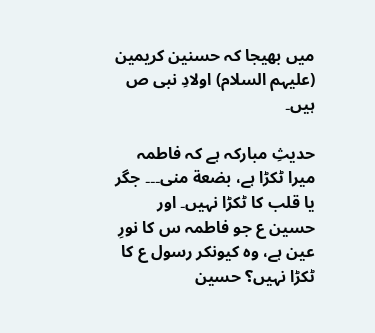میں بھیجا کہ حسنین کریمین (علیہم السلام) اولادِ نبی ص ہیں۔

حدیثِ مبارکہ ہے کہ فاطمہ میرا ٹکڑا ہے، بضعة منی۔۔۔ جگر یا قلب کا ٹکڑا نہیں۔ اور حسین ع جو فاطمہ س کا نورِ عین ہے، وہ کیونکر رسول ع کا ٹکڑا نہیں؟ حسین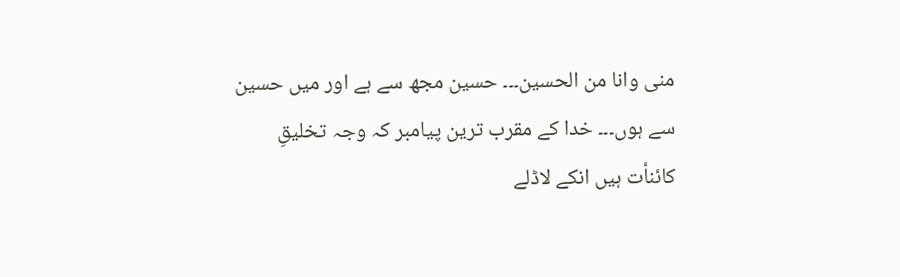منی وانا من الحسین۔۔۔ حسین مجھ سے ہے اور میں حسین سے ہوں۔۔۔ خدا کے مقرب ترین پیامبر کہ وجہ تخلیقِ کائنأت ہیں انکے لاڈلے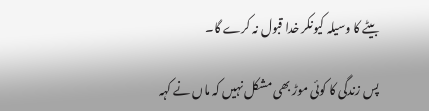بیٹے کا وسیلہ کیونکر خدا قبول نہ کرے گا۔

پس زندگی کا کوئی موڑ بھی مشکل نہیں کہ ماں نے کہہ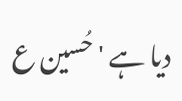دیا ہے 'حُسین ع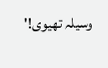وسیلہ تھیوی!'